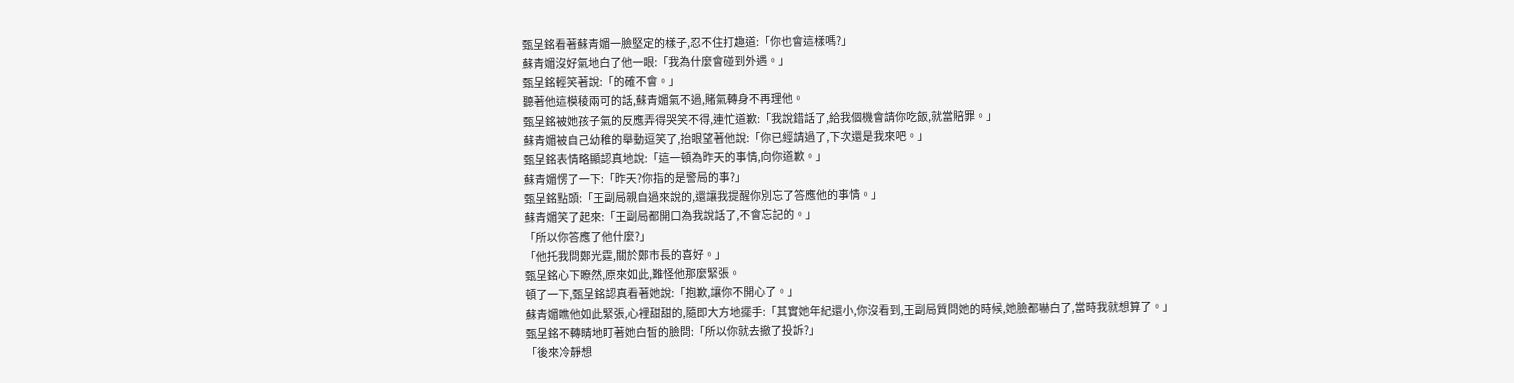甄呈銘看著蘇青媚一臉堅定的樣子,忍不住打趣道:「你也會這樣嗎?」
蘇青媚沒好氣地白了他一眼:「我為什麼會碰到外遇。」
甄呈銘輕笑著說:「的確不會。」
聽著他這模稜兩可的話,蘇青媚氣不過,賭氣轉身不再理他。
甄呈銘被她孩子氣的反應弄得哭笑不得,連忙道歉:「我說錯話了,給我個機會請你吃飯,就當賠罪。」
蘇青媚被自己幼稚的舉動逗笑了,抬眼望著他說:「你已經請過了,下次還是我來吧。」
甄呈銘表情略顯認真地說:「這一頓為昨天的事情,向你道歉。」
蘇青媚愣了一下:「昨天?你指的是警局的事?」
甄呈銘點頭:「王副局親自過來說的,還讓我提醒你別忘了答應他的事情。」
蘇青媚笑了起來:「王副局都開口為我說話了,不會忘記的。」
「所以你答應了他什麼?」
「他托我問鄭光霆,關於鄭市長的喜好。」
甄呈銘心下瞭然,原來如此,難怪他那麼緊張。
頓了一下,甄呈銘認真看著她說:「抱歉,讓你不開心了。」
蘇青媚瞧他如此緊張,心裡甜甜的,隨即大方地擺手:「其實她年紀還小,你沒看到,王副局質問她的時候,她臉都嚇白了,當時我就想算了。」
甄呈銘不轉睛地盯著她白皙的臉問:「所以你就去撤了投訴?」
「後來冷靜想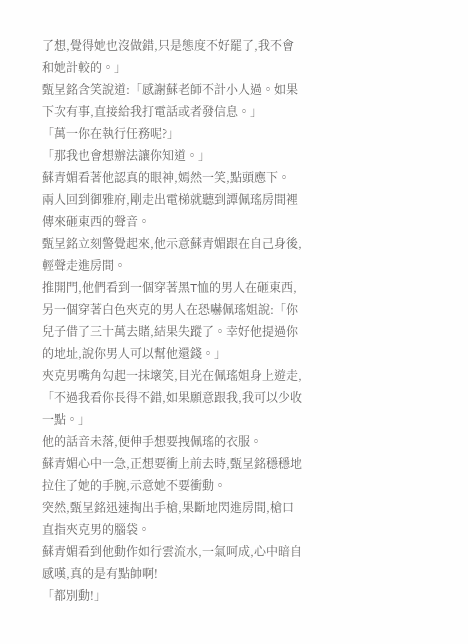了想,覺得她也沒做錯,只是態度不好罷了,我不會和她計較的。」
甄呈銘含笑說道:「感謝蘇老師不計小人過。如果下次有事,直接給我打電話或者發信息。」
「萬一你在執行任務呢?」
「那我也會想辦法讓你知道。」
蘇青媚看著他認真的眼神,嫣然一笑,點頭應下。
兩人回到御雅府,剛走出電梯就聽到譚佩瑤房間裡傳來砸東西的聲音。
甄呈銘立刻警覺起來,他示意蘇青媚跟在自己身後,輕聲走進房間。
推開門,他們看到一個穿著黑T恤的男人在砸東西,另一個穿著白色夾克的男人在恐嚇佩瑤姐說:「你兒子借了三十萬去賭,結果失蹤了。幸好他提過你的地址,說你男人可以幫他還錢。」
夾克男嘴角勾起一抹壞笑,目光在佩瑤姐身上遊走,「不過我看你長得不錯,如果願意跟我,我可以少收一點。」
他的話音未落,便伸手想要拽佩瑤的衣服。
蘇青媚心中一急,正想要衝上前去時,甄呈銘穩穩地拉住了她的手腕,示意她不要衝動。
突然,甄呈銘迅速掏出手槍,果斷地閃進房間,槍口直指夾克男的腦袋。
蘇青媚看到他動作如行雲流水,一氣呵成,心中暗自感嘆,真的是有點帥啊!
「都別動!」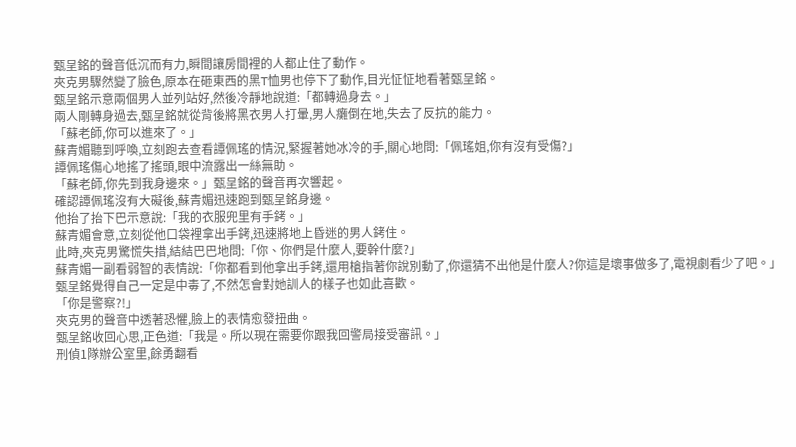甄呈銘的聲音低沉而有力,瞬間讓房間裡的人都止住了動作。
夾克男驟然變了臉色,原本在砸東西的黑T恤男也停下了動作,目光怔怔地看著甄呈銘。
甄呈銘示意兩個男人並列站好,然後冷靜地說道:「都轉過身去。」
兩人剛轉身過去,甄呈銘就從背後將黑衣男人打暈,男人癱倒在地,失去了反抗的能力。
「蘇老師,你可以進來了。」
蘇青媚聽到呼喚,立刻跑去查看譚佩瑤的情況,緊握著她冰冷的手,關心地問:「佩瑤姐,你有沒有受傷?」
譚佩瑤傷心地搖了搖頭,眼中流露出一絲無助。
「蘇老師,你先到我身邊來。」甄呈銘的聲音再次響起。
確認譚佩瑤沒有大礙後,蘇青媚迅速跑到甄呈銘身邊。
他抬了抬下巴示意說:「我的衣服兜里有手銬。」
蘇青媚會意,立刻從他口袋裡拿出手銬,迅速將地上昏迷的男人銬住。
此時,夾克男驚慌失措,結結巴巴地問:「你、你們是什麼人,要幹什麼?」
蘇青媚一副看弱智的表情說:「你都看到他拿出手銬,還用槍指著你說別動了,你還猜不出他是什麼人?你這是壞事做多了,電視劇看少了吧。」
甄呈銘覺得自己一定是中毒了,不然怎會對她訓人的樣子也如此喜歡。
「你是警察?!」
夾克男的聲音中透著恐懼,臉上的表情愈發扭曲。
甄呈銘收回心思,正色道:「我是。所以現在需要你跟我回警局接受審訊。」
刑偵1隊辦公室里,餘勇翻看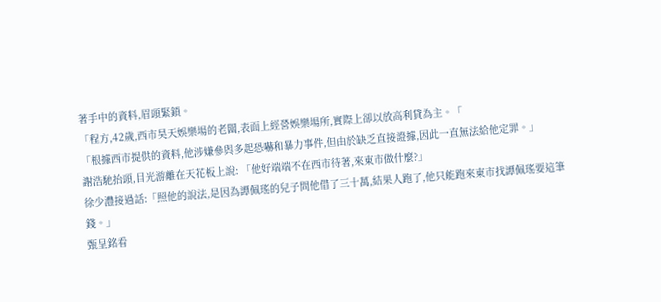著手中的資料,眉頭緊鎖。
「程方,42歲,西市昊天娛樂場的老闆,表面上經營娛樂場所,實際上卻以放高利貸為主。「
「根據西市提供的資料,他涉嫌參與多起恐嚇和暴力事件,但由於缺乏直接證據,因此一直無法給他定罪。」
謝浩馳抬頭,目光游離在天花板上說: 「他好端端不在西市待著,來東市做什麼?」
徐少灃接過話:「照他的說法,是因為譚佩瑤的兒子問他借了三十萬,結果人跑了,他只能跑來東市找譚佩瑤要這筆錢。」
甄呈銘看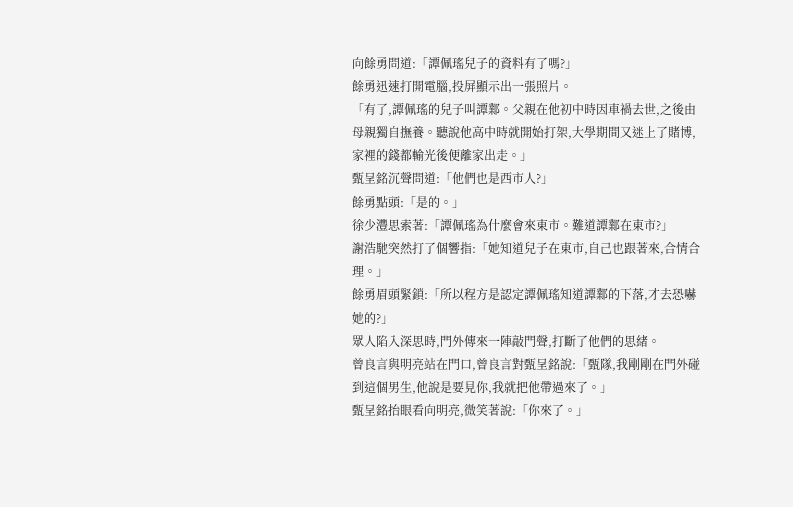向餘勇問道:「譚佩瑤兒子的資料有了嗎?」
餘勇迅速打開電腦,投屏顯示出一張照片。
「有了,譚佩瑤的兒子叫譚鄴。父親在他初中時因車禍去世,之後由母親獨自撫養。聽說他高中時就開始打架,大學期間又迷上了賭博,家裡的錢都輸光後便離家出走。」
甄呈銘沉聲問道:「他們也是西市人?」
餘勇點頭:「是的。」
徐少灃思索著:「譚佩瑤為什麼會來東市。難道譚鄴在東市?」
謝浩馳突然打了個響指:「她知道兒子在東市,自己也跟著來,合情合理。」
餘勇眉頭緊鎖:「所以程方是認定譚佩瑤知道譚鄴的下落,才去恐嚇她的?」
眾人陷入深思時,門外傳來一陣敲門聲,打斷了他們的思緒。
曾良言與明亮站在門口,曾良言對甄呈銘說:「甄隊,我剛剛在門外碰到這個男生,他說是要見你,我就把他帶過來了。」
甄呈銘抬眼看向明亮,微笑著說:「你來了。」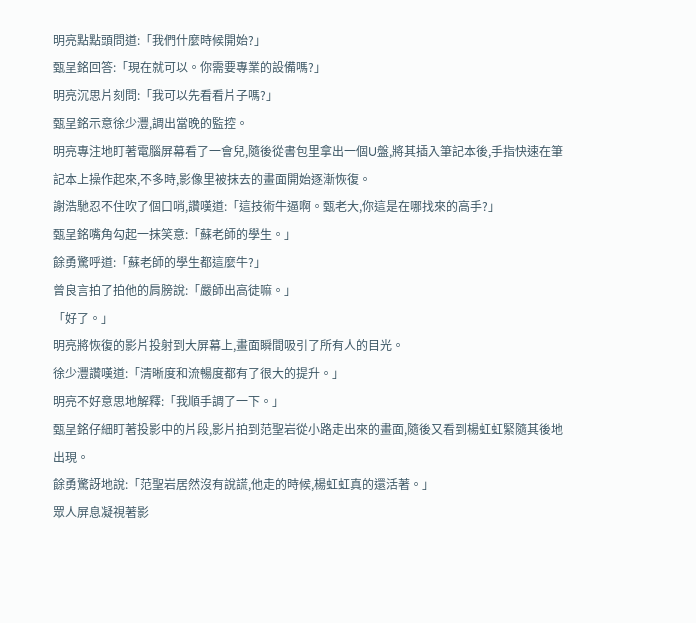明亮點點頭問道:「我們什麼時候開始?」
甄呈銘回答:「現在就可以。你需要專業的設備嗎?」
明亮沉思片刻問:「我可以先看看片子嗎?」
甄呈銘示意徐少灃,調出當晚的監控。
明亮專注地盯著電腦屏幕看了一會兒,隨後從書包里拿出一個U盤,將其插入筆記本後,手指快速在筆記本上操作起來,不多時,影像里被抹去的畫面開始逐漸恢復。
謝浩馳忍不住吹了個口哨,讚嘆道:「這技術牛逼啊。甄老大,你這是在哪找來的高手?」
甄呈銘嘴角勾起一抹笑意:「蘇老師的學生。」
餘勇驚呼道:「蘇老師的學生都這麼牛?」
曾良言拍了拍他的肩膀說:「嚴師出高徒嘛。」
「好了。」
明亮將恢復的影片投射到大屏幕上,畫面瞬間吸引了所有人的目光。
徐少灃讚嘆道:「清晰度和流暢度都有了很大的提升。」
明亮不好意思地解釋:「我順手調了一下。」
甄呈銘仔細盯著投影中的片段,影片拍到范聖岩從小路走出來的畫面,隨後又看到楊虹虹緊隨其後地出現。
餘勇驚訝地說:「范聖岩居然沒有說謊,他走的時候,楊虹虹真的還活著。」
眾人屏息凝視著影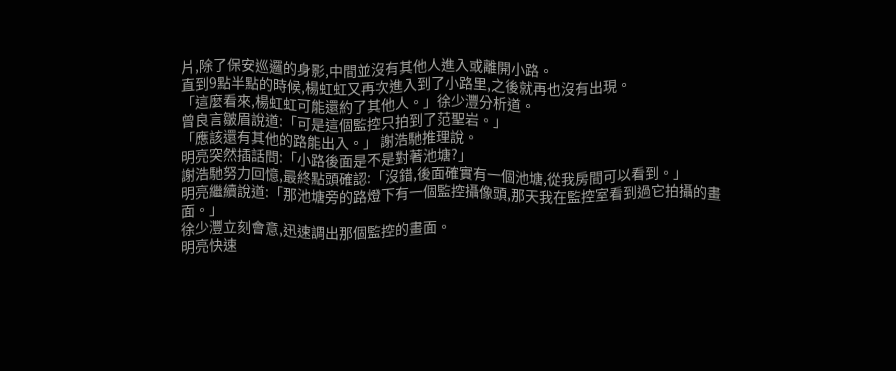片,除了保安巡邏的身影,中間並沒有其他人進入或離開小路。
直到9點半點的時候,楊虹虹又再次進入到了小路里,之後就再也沒有出現。
「這麼看來,楊虹虹可能還約了其他人。」徐少灃分析道。
曾良言皺眉說道:「可是這個監控只拍到了范聖岩。」
「應該還有其他的路能出入。」 謝浩馳推理說。
明亮突然插話問:「小路後面是不是對著池塘?」
謝浩馳努力回憶,最終點頭確認:「沒錯,後面確實有一個池塘,從我房間可以看到。」
明亮繼續說道:「那池塘旁的路燈下有一個監控攝像頭,那天我在監控室看到過它拍攝的畫面。」
徐少灃立刻會意,迅速調出那個監控的畫面。
明亮快速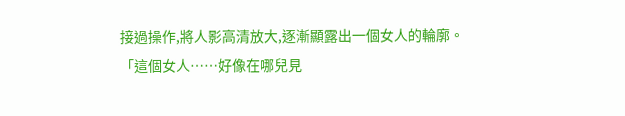接過操作,將人影高清放大,逐漸顯露出一個女人的輪廓。
「這個女人……好像在哪兒見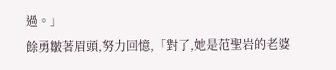過。」
餘勇皺著眉頭,努力回憶,「對了,她是范聖岩的老婆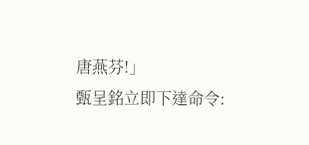唐燕芬!」
甄呈銘立即下達命令: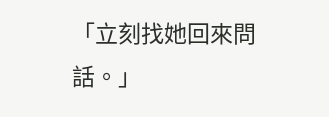「立刻找她回來問話。」